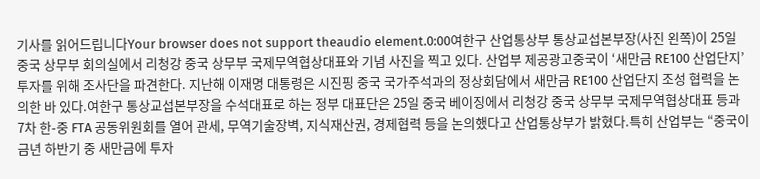기사를 읽어드립니다Your browser does not support theaudio element.0:00여한구 산업통상부 통상교섭본부장(사진 왼쪽)이 25일 중국 상무부 회의실에서 리청강 중국 상무부 국제무역협상대표와 기념 사진을 찍고 있다. 산업부 제공광고중국이 ‘새만금 RE100 산업단지’ 투자를 위해 조사단을 파견한다. 지난해 이재명 대통령은 시진핑 중국 국가주석과의 정상회담에서 새만금 RE100 산업단지 조성 협력을 논의한 바 있다.여한구 통상교섭본부장을 수석대표로 하는 정부 대표단은 25일 중국 베이징에서 리청강 중국 상무부 국제무역협상대표 등과 7차 한-중 FTA 공동위원회를 열어 관세, 무역기술장벽, 지식재산권, 경제협력 등을 논의했다고 산업통상부가 밝혔다.특히 산업부는 “중국이 금년 하반기 중 새만금에 투자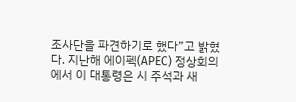조사단을 파견하기로 했다”고 밝혔다. 지난해 에이펙(APEC) 정상회의에서 이 대통령은 시 주석과 새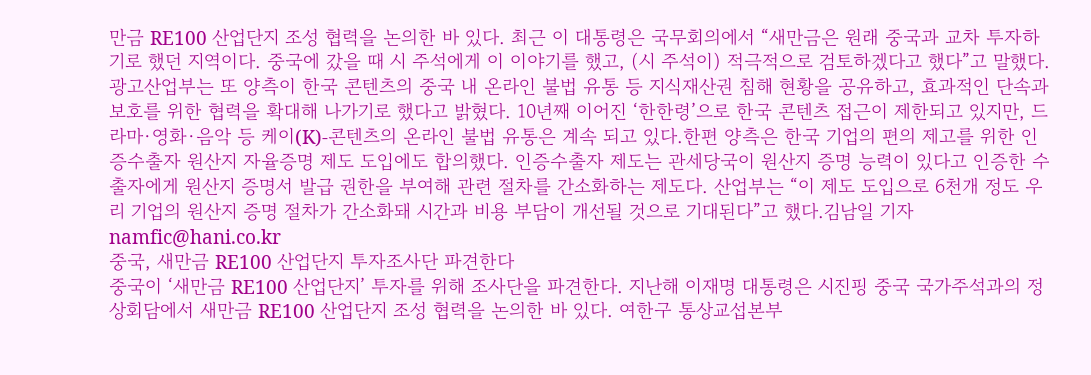만금 RE100 산업단지 조성 협력을 논의한 바 있다. 최근 이 대통령은 국무회의에서 “새만금은 원래 중국과 교차 투자하기로 했던 지역이다. 중국에 갔을 때 시 주석에게 이 이야기를 했고, (시 주석이) 적극적으로 검토하겠다고 했다”고 말했다.광고산업부는 또 양측이 한국 콘텐츠의 중국 내 온라인 불법 유통 등 지식재산권 침해 현황을 공유하고, 효과적인 단속과 보호를 위한 협력을 확대해 나가기로 했다고 밝혔다. 10년째 이어진 ‘한한령’으로 한국 콘텐츠 접근이 제한되고 있지만, 드라마·영화·음악 등 케이(K)-콘텐츠의 온라인 불법 유통은 계속 되고 있다.한편 양측은 한국 기업의 편의 제고를 위한 인증수출자 원산지 자율증명 제도 도입에도 합의했다. 인증수출자 제도는 관세당국이 원산지 증명 능력이 있다고 인증한 수출자에게 원산지 증명서 발급 권한을 부여해 관련 절차를 간소화하는 제도다. 산업부는 “이 제도 도입으로 6천개 정도 우리 기업의 원산지 증명 절차가 간소화돼 시간과 비용 부담이 개선될 것으로 기대된다”고 했다.김남일 기자 namfic@hani.co.kr
중국, 새만금 RE100 산업단지 투자조사단 파견한다
중국이 ‘새만금 RE100 산업단지’ 투자를 위해 조사단을 파견한다. 지난해 이재명 대통령은 시진핑 중국 국가주석과의 정상회담에서 새만금 RE100 산업단지 조성 협력을 논의한 바 있다. 여한구 통상교섭본부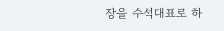장을 수석대표로 하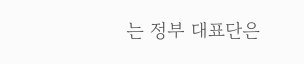는 정부 대표단은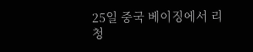25일 중국 베이징에서 리청